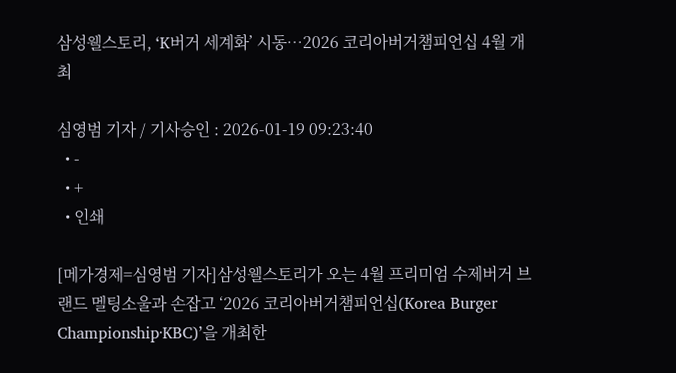삼성웰스토리, ‘K버거 세계화’ 시동…2026 코리아버거챔피언십 4월 개최

심영범 기자 / 기사승인 : 2026-01-19 09:23:40
  • -
  • +
  • 인쇄

[메가경제=심영범 기자]삼성웰스토리가 오는 4월 프리미엄 수제버거 브랜드 멜팅소울과 손잡고 ‘2026 코리아버거챔피언십(Korea Burger Championship·KBC)’을 개최한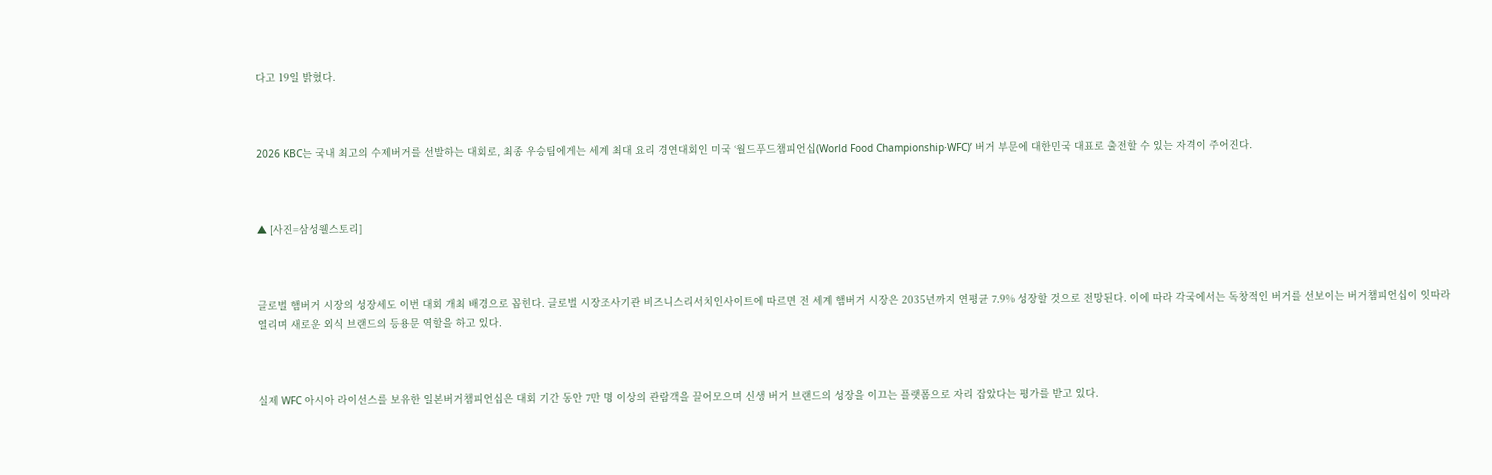다고 19일 밝혔다.



2026 KBC는 국내 최고의 수제버거를 선발하는 대회로, 최종 우승팀에게는 세계 최대 요리 경연대회인 미국 ‘월드푸드챔피언십(World Food Championship·WFC)’ 버거 부문에 대한민국 대표로 출전할 수 있는 자격이 주어진다.



▲ [사진=삼성웰스토리]



글로벌 햄버거 시장의 성장세도 이번 대회 개최 배경으로 꼽힌다. 글로벌 시장조사기관 비즈니스리서치인사이트에 따르면 전 세계 햄버거 시장은 2035년까지 연평균 7.9% 성장할 것으로 전망된다. 이에 따라 각국에서는 독창적인 버거를 선보이는 버거챔피언십이 잇따라 열리며 새로운 외식 브랜드의 등용문 역할을 하고 있다.



실제 WFC 아시아 라이선스를 보유한 일본버거챔피언십은 대회 기간 동안 7만 명 이상의 관람객을 끌어모으며 신생 버거 브랜드의 성장을 이끄는 플랫폼으로 자리 잡았다는 평가를 받고 있다.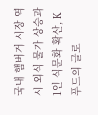국내 햄버거 시장 역시 외식 물가 상승과 1인 식문화 확산, K푸드의 글로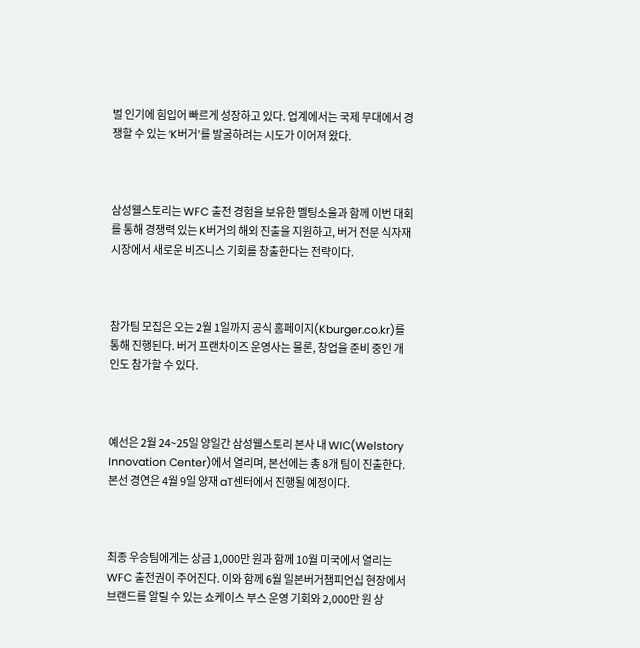벌 인기에 힘입어 빠르게 성장하고 있다. 업계에서는 국제 무대에서 경쟁할 수 있는 ‘K버거’를 발굴하려는 시도가 이어져 왔다.



삼성웰스토리는 WFC 출전 경험을 보유한 멜팅소울과 함께 이번 대회를 통해 경쟁력 있는 K버거의 해외 진출을 지원하고, 버거 전문 식자재 시장에서 새로운 비즈니스 기회를 창출한다는 전략이다.



참가팀 모집은 오는 2월 1일까지 공식 홈페이지(Kburger.co.kr)를 통해 진행된다. 버거 프랜차이즈 운영사는 물론, 창업을 준비 중인 개인도 참가할 수 있다.



예선은 2월 24~25일 양일간 삼성웰스토리 본사 내 WIC(Welstory Innovation Center)에서 열리며, 본선에는 총 8개 팀이 진출한다. 본선 경연은 4월 9일 양재 aT센터에서 진행될 예정이다.



최종 우승팀에게는 상금 1,000만 원과 함께 10월 미국에서 열리는 WFC 출전권이 주어진다. 이와 함께 6월 일본버거챔피언십 현장에서 브랜드를 알릴 수 있는 쇼케이스 부스 운영 기회와 2,000만 원 상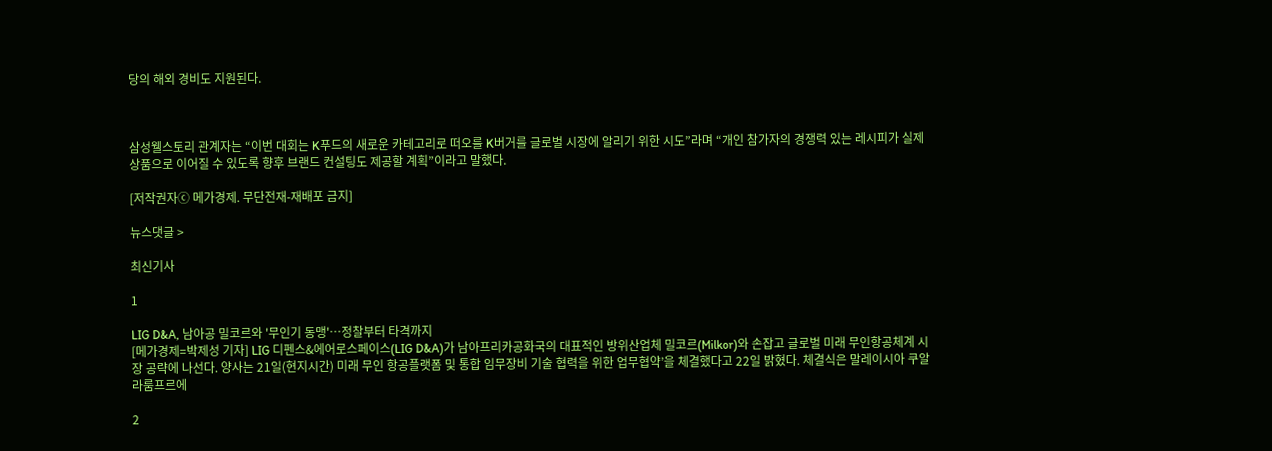당의 해외 경비도 지원된다.



삼성웰스토리 관계자는 “이번 대회는 K푸드의 새로운 카테고리로 떠오를 K버거를 글로벌 시장에 알리기 위한 시도”라며 “개인 참가자의 경쟁력 있는 레시피가 실제 상품으로 이어질 수 있도록 향후 브랜드 컨설팅도 제공할 계획”이라고 말했다.

[저작권자ⓒ 메가경제. 무단전재-재배포 금지]

뉴스댓글 >

최신기사

1

LIG D&A, 남아공 밀코르와 '무인기 동맹'…정찰부터 타격까지
[메가경제=박제성 기자] LIG 디펜스&에어로스페이스(LIG D&A)가 남아프리카공화국의 대표적인 방위산업체 밀코르(Milkor)와 손잡고 글로벌 미래 무인항공체계 시장 공략에 나선다. 양사는 21일(현지시간) 미래 무인 항공플랫폼 및 통합 임무장비 기술 협력을 위한 업무협약’을 체결했다고 22일 밝혔다. 체결식은 말레이시아 쿠알라룸프르에

2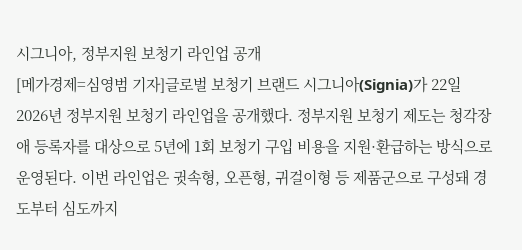시그니아, 정부지원 보청기 라인업 공개
[메가경제=심영범 기자]글로벌 보청기 브랜드 시그니아(Signia)가 22일 2026년 정부지원 보청기 라인업을 공개했다. 정부지원 보청기 제도는 청각장애 등록자를 대상으로 5년에 1회 보청기 구입 비용을 지원·환급하는 방식으로 운영된다. 이번 라인업은 귓속형, 오픈형, 귀걸이형 등 제품군으로 구성돼 경도부터 심도까지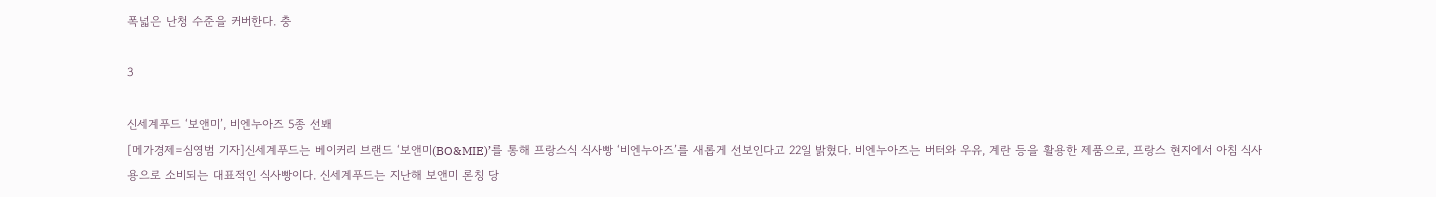폭넓은 난청 수준을 커버한다. 충

3

신세계푸드 ‘보앤미’, 비엔누아즈 5종 선봬
[메가경제=심영범 기자]신세계푸드는 베이커리 브랜드 ‘보앤미(BO&MIE)’를 통해 프랑스식 식사빵 ‘비엔누아즈’를 새롭게 선보인다고 22일 밝혔다. 비엔누아즈는 버터와 우유, 계란 등을 활용한 제품으로, 프랑스 현지에서 아침 식사용으로 소비되는 대표적인 식사빵이다. 신세계푸드는 지난해 보앤미 론칭 당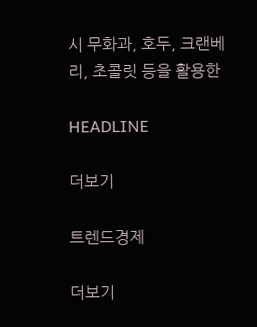시 무화과, 호두, 크랜베리, 초콜릿 등을 활용한

HEADLINE

더보기

트렌드경제

더보기